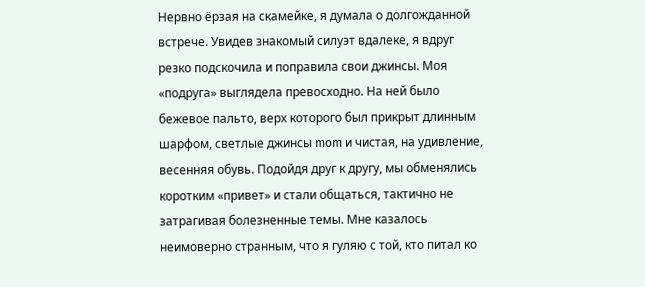Нервно ёрзая на скамейке, я думала о долгожданной встрече. Увидев знакомый силуэт вдалеке, я вдруг резко подскочила и поправила свои джинсы. Моя «подруга» выглядела превосходно. На ней было бежевое пальто, верх которого был прикрыт длинным шарфом, светлые джинсы mom и чистая, на удивление, весенняя обувь. Подойдя друг к другу, мы обменялись коротким «привет» и стали общаться, тактично не затрагивая болезненные темы. Мне казалось неимоверно странным, что я гуляю с той, кто питал ко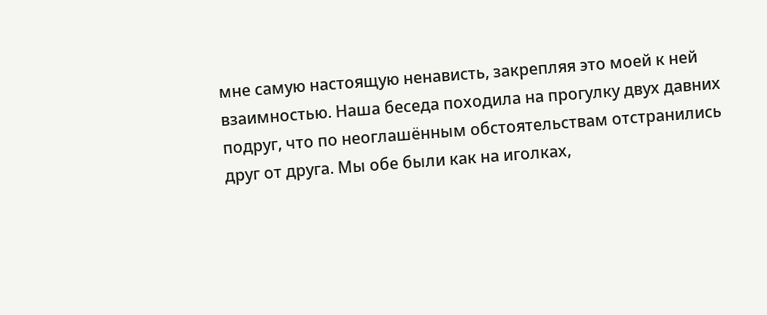мне самую настоящую ненависть, закрепляя это моей к ней взаимностью. Наша беседа походила на прогулку двух давних подруг, что по неоглашённым обстоятельствам отстранились друг от друга. Мы обе были как на иголках,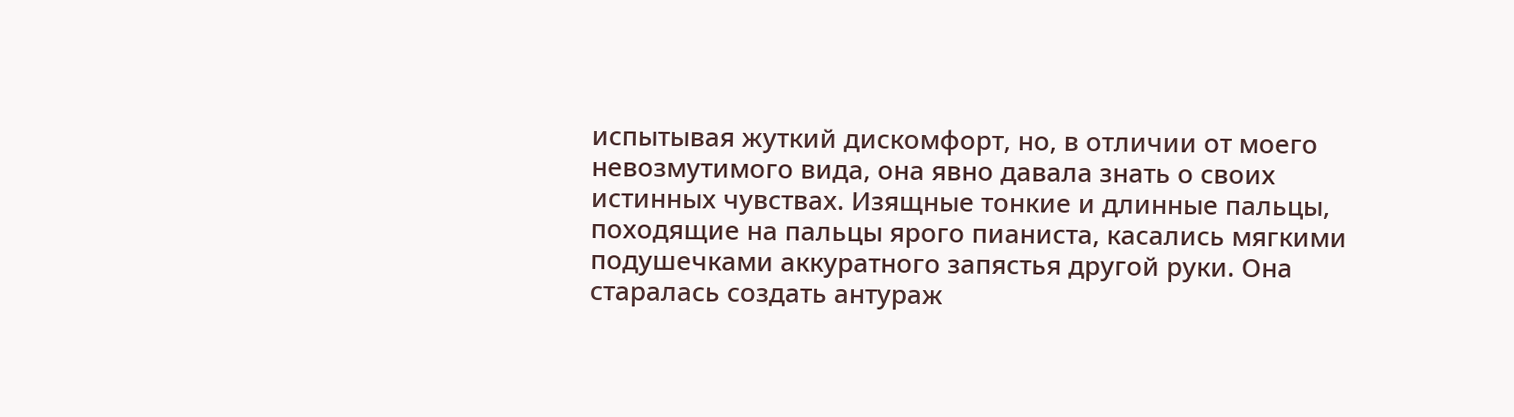испытывая жуткий дискомфорт, но, в отличии от моего невозмутимого вида, она явно давала знать о своих истинных чувствах. Изящные тонкие и длинные пальцы, походящие на пальцы ярого пианиста, касались мягкими подушечками аккуратного запястья другой руки. Она старалась создать антураж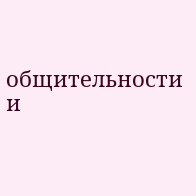общительности и